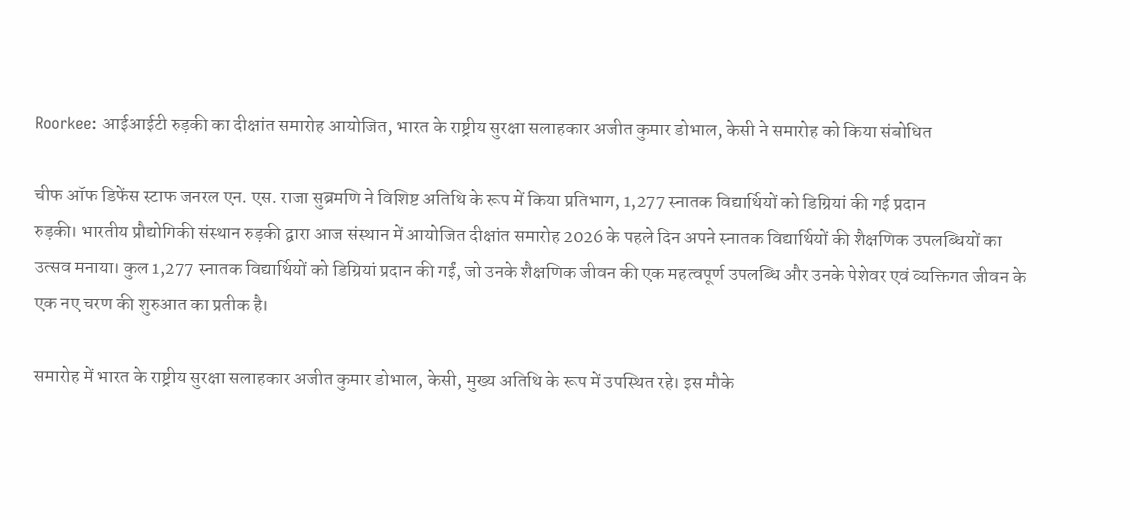Roorkee: आईआईटी रुड़की का दीक्षांत समारोह आयोजित, भारत के राष्ट्रीय सुरक्षा सलाहकार अजीत कुमार डोभाल, केसी ने समारोह को किया संबोधित

चीफ ऑफ डिफेंस स्टाफ जनरल एन. एस. राजा सुब्रमणि ने विशिष्ट अतिथि के रूप में किया प्रतिभाग, 1,277 स्नातक विद्यार्थियों को डिग्रियां की गई प्रदान
रुड़की। भारतीय प्रौद्योगिकी संस्थान रुड़की द्वारा आज संस्थान में आयोजित दीक्षांत समारोह 2026 के पहले दिन अपने स्नातक विद्यार्थियों की शैक्षणिक उपलब्धियों का उत्सव मनाया। कुल 1,277 स्नातक विद्यार्थियों को डिग्रियां प्रदान की गईं, जो उनके शैक्षणिक जीवन की एक महत्वपूर्ण उपलब्धि और उनके पेशेवर एवं व्यक्तिगत जीवन के एक नए चरण की शुरुआत का प्रतीक है।

समारोह में भारत के राष्ट्रीय सुरक्षा सलाहकार अजीत कुमार डोभाल, केसी, मुख्य अतिथि के रूप में उपस्थित रहे। इस मौके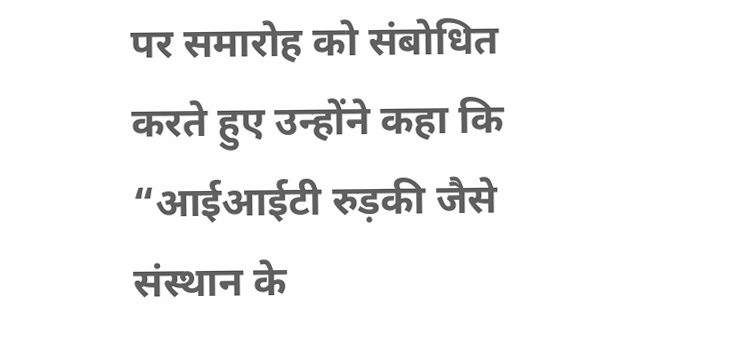पर समारोह को संबोधित करते हुए उन्होंने कहा कि “आईआईटी रुड़की जैसे संस्थान के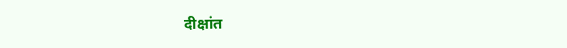दीक्षांत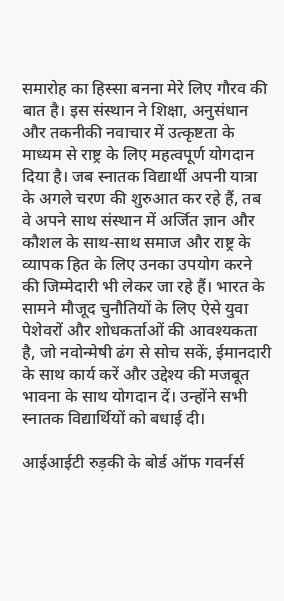समारोह का हिस्सा बनना मेरे लिए गौरव की बात है। इस संस्थान ने शिक्षा, अनुसंधान और तकनीकी नवाचार में उत्कृष्टता के माध्यम से राष्ट्र के लिए महत्वपूर्ण योगदान दिया है। जब स्नातक विद्यार्थी अपनी यात्रा के अगले चरण की शुरुआत कर रहे हैं, तब वे अपने साथ संस्थान में अर्जित ज्ञान और कौशल के साथ-साथ समाज और राष्ट्र के व्यापक हित के लिए उनका उपयोग करने की जिम्मेदारी भी लेकर जा रहे हैं। भारत के सामने मौजूद चुनौतियों के लिए ऐसे युवा पेशेवरों और शोधकर्ताओं की आवश्यकता है, जो नवोन्मेषी ढंग से सोच सकें, ईमानदारी के साथ कार्य करें और उद्देश्य की मजबूत भावना के साथ योगदान दें। उन्होंने सभी स्नातक विद्यार्थियों को बधाई दी।

आईआईटी रुड़की के बोर्ड ऑफ गवर्नर्स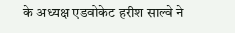के अध्यक्ष एडवोकेट हरीश साल्वे ने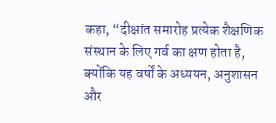कहा, “दीक्षांत समारोह प्रत्येक शैक्षणिक संस्थान के लिए गर्व का क्षण होता है, क्योंकि यह वर्षों के अध्ययन, अनुशासन और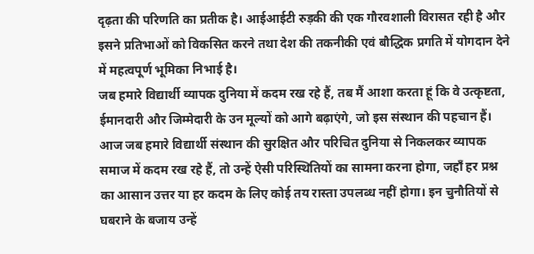दृढ़ता की परिणति का प्रतीक है। आईआईटी रुड़की की एक गौरवशाली विरासत रही है और इसने प्रतिभाओं को विकसित करने तथा देश की तकनीकी एवं बौद्धिक प्रगति में योगदान देने में महत्वपूर्ण भूमिका निभाई है।
जब हमारे विद्यार्थी व्यापक दुनिया में कदम रख रहे हैं, तब मैं आशा करता हूं कि वे उत्कृष्टता, ईमानदारी और जिम्मेदारी के उन मूल्यों को आगे बढ़ाएंगे, जो इस संस्थान की पहचान हैं। आज जब हमारे विद्यार्थी संस्थान की सुरक्षित और परिचित दुनिया से निकलकर व्यापक समाज में कदम रख रहे हैं, तो उन्हें ऐसी परिस्थितियों का सामना करना होगा, जहाँ हर प्रश्न का आसान उत्तर या हर कदम के लिए कोई तय रास्ता उपलब्ध नहीं होगा। इन चुनौतियों से घबराने के बजाय उन्हें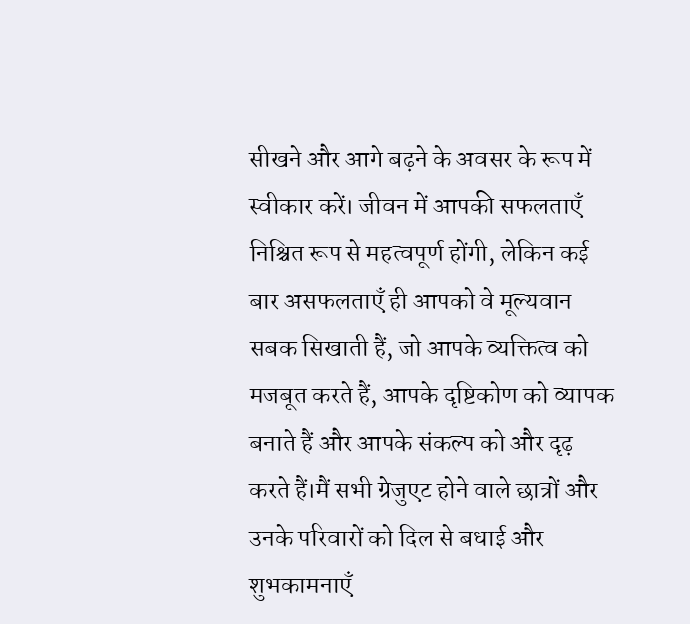सीखने और आगे बढ़ने के अवसर के रूप में स्वीकार करें। जीवन में आपकी सफलताएँ निश्चित रूप से महत्वपूर्ण होंगी, लेकिन कई बार असफलताएँ ही आपको वे मूल्यवान सबक सिखाती हैं, जो आपके व्यक्तित्व को मजबूत करते हैं, आपके दृष्टिकोण को व्यापक बनाते हैं और आपके संकल्प को और दृढ़ करते हैं।मैं सभी ग्रेजुएट होने वाले छात्रों और उनके परिवारों को दिल से बधाई और शुभकामनाएँ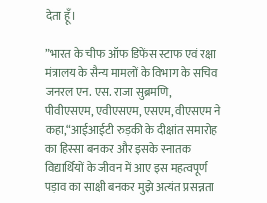देता हूँ।

”भारत के चीफ ऑफ डिफेंस स्टाफ एवं रक्षा मंत्रालय के सैन्य मामलों के विभाग के सचिव जनरल एन. एस. राजा सुब्रमणि, पीवीएसएम, एवीएसएम, एसएम, वीएसएम ने कहा,“आईआईटी रुड़की के दीक्षांत समारोह का हिस्सा बनकर और इसके स्नातक विद्यार्थियों के जीवन में आए इस महत्वपूर्ण पड़ाव का साक्षी बनकर मुझे अत्यंत प्रसन्नता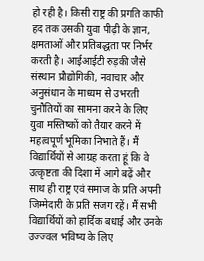हो रही है। किसी राष्ट्र की प्रगति काफी हद तक उसकी युवा पीढ़ी के ज्ञान, क्षमताओं और प्रतिबद्धता पर निर्भर करती है। आईआईटी रुड़की जैसे संस्थान प्रौद्योगिकी, नवाचार और अनुसंधान के माध्यम से उभरती चुनौतियों का सामना करने के लिए युवा मस्तिष्कों को तैयार करने में महत्वपूर्ण भूमिका निभाते हैं। मैं विद्यार्थियों से आग्रह करता हूं कि वे उत्कृष्टता की दिशा में आगे बढ़ें और साथ ही राष्ट्र एवं समाज के प्रति अपनी जिम्मेदारी के प्रति सजग रहें। मैं सभी विद्यार्थियों को हार्दिक बधाई और उनके उज्ज्वल भविष्य के लिए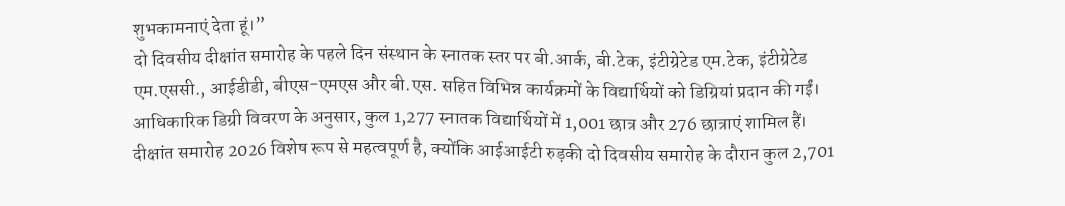शुभकामनाएं देता हूं।”
दो दिवसीय दीक्षांत समारोह के पहले दिन संस्थान के स्नातक स्तर पर बी.आर्क, बी.टेक, इंटीग्रेटेड एम.टेक, इंटीग्रेटेड एम.एससी., आईडीडी, बीएस-एमएस और बी.एस. सहित विभिन्न कार्यक्रमों के विद्यार्थियों को डिग्रियां प्रदान की गईं। आधिकारिक डिग्री विवरण के अनुसार, कुल 1,277 स्नातक विद्यार्थियों में 1,001 छात्र और 276 छात्राएं शामिल हैं। दीक्षांत समारोह 2026 विशेष रूप से महत्वपूर्ण है, क्योंकि आईआईटी रुड़की दो दिवसीय समारोह के दौरान कुल 2,701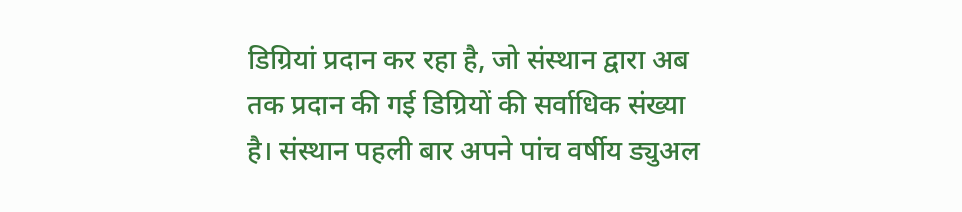डिग्रियां प्रदान कर रहा है, जो संस्थान द्वारा अब तक प्रदान की गई डिग्रियों की सर्वाधिक संख्या है। संस्थान पहली बार अपने पांच वर्षीय ड्युअल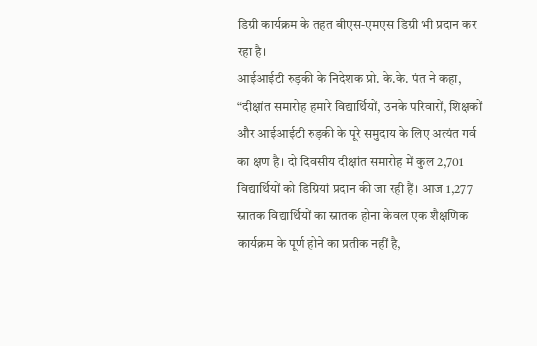डिग्री कार्यक्रम के तहत बीएस-एमएस डिग्री भी प्रदान कर रहा है।
आईआईटी रुड़की के निदेशक प्रो. के.के. पंत ने कहा, “दीक्षांत समारोह हमारे विद्यार्थियों, उनके परिवारों, शिक्षकों और आईआईटी रुड़की के पूरे समुदाय के लिए अत्यंत गर्व का क्षण है। दो दिवसीय दीक्षांत समारोह में कुल 2,701 विद्यार्थियों को डिग्रियां प्रदान की जा रही हैं। आज 1,277 स्नातक विद्यार्थियों का स्नातक होना केवल एक शैक्षणिक कार्यक्रम के पूर्ण होने का प्रतीक नहीं है,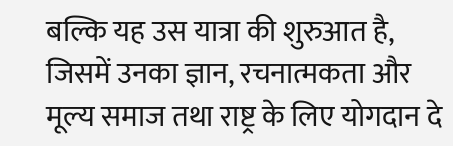बल्कि यह उस यात्रा की शुरुआत है, जिसमें उनका ज्ञान, रचनात्मकता और मूल्य समाज तथा राष्ट्र के लिए योगदान दे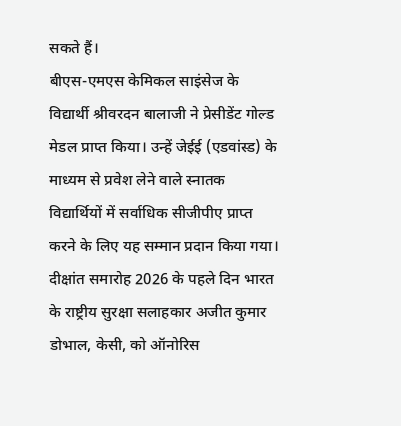सकते हैं।
बीएस-एमएस केमिकल साइंसेज के विद्यार्थी श्रीवरदन बालाजी ने प्रेसीडेंट गोल्ड मेडल प्राप्त किया। उन्हें जेईई (एडवांस्ड) के माध्यम से प्रवेश लेने वाले स्नातक विद्यार्थियों में सर्वाधिक सीजीपीए प्राप्त करने के लिए यह सम्मान प्रदान किया गया। दीक्षांत समारोह 2026 के पहले दिन भारत के राष्ट्रीय सुरक्षा सलाहकार अजीत कुमार डोभाल, केसी, को ऑनोरिस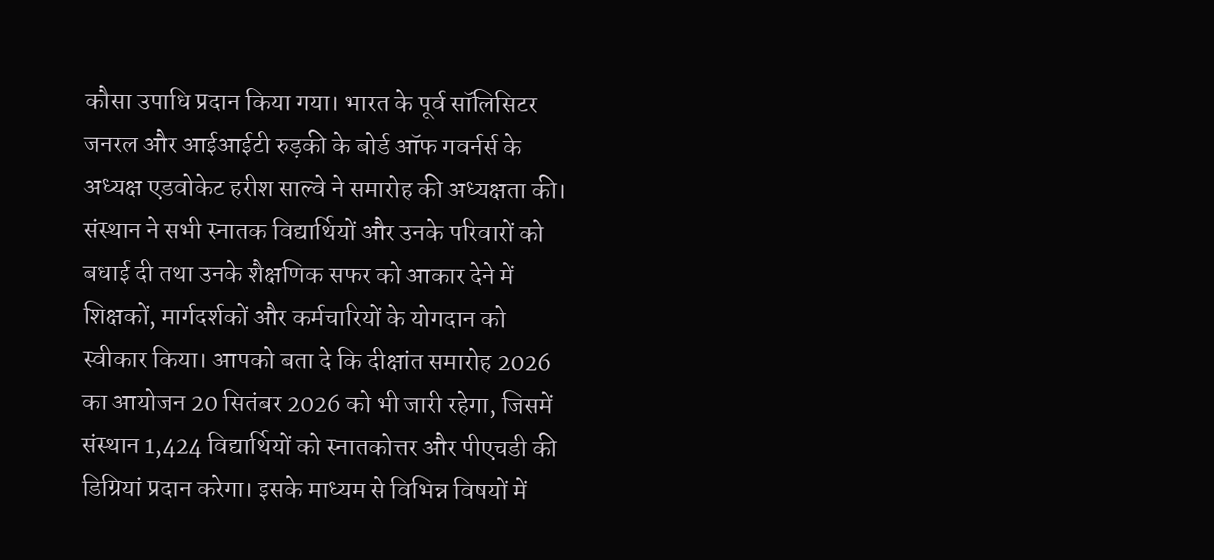कौसा उपाधि प्रदान किया गया। भारत के पूर्व सॉलिसिटर जनरल और आईआईटी रुड़की के बोर्ड ऑफ गवर्नर्स के अध्यक्ष एडवोकेट हरीश साल्वे ने समारोह की अध्यक्षता की। संस्थान ने सभी स्नातक विद्यार्थियों और उनके परिवारों को बधाई दी तथा उनके शैक्षणिक सफर को आकार देने में शिक्षकों, मार्गदर्शकों और कर्मचारियों के योगदान को स्वीकार किया। आपको बता दे कि दीक्षांत समारोह 2026 का आयोजन 20 सितंबर 2026 को भी जारी रहेगा, जिसमें संस्थान 1,424 विद्यार्थियों को स्नातकोत्तर और पीएचडी की डिग्रियां प्रदान करेगा। इसके माध्यम से विभिन्न विषयों में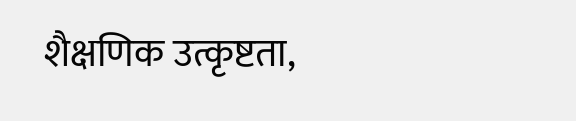शैक्षणिक उत्कृष्टता,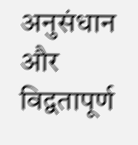अनुसंधान और विद्वतापूर्ण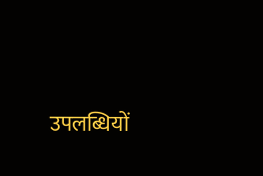उपलब्धियों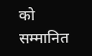को सम्मानित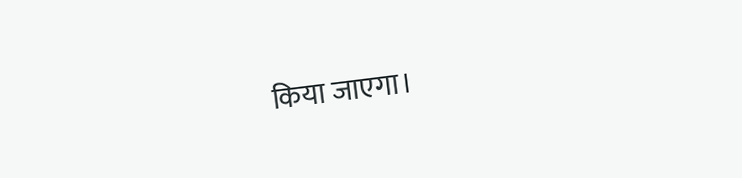किया जाएगा।